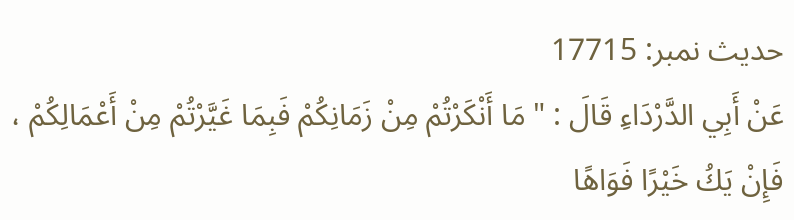حدیث نمبر: 17715
عَنْ أَبِي الدَّرْدَاءِ قَالَ : " مَا أَنْكَرْتُمْ مِنْ زَمَانِكُمْ فَبِمَا غَيَّرْتُمْ مِنْ أَعْمَالِكُمْ ، فَإِنْ يَكُ خَيْرًا فَوَاهًا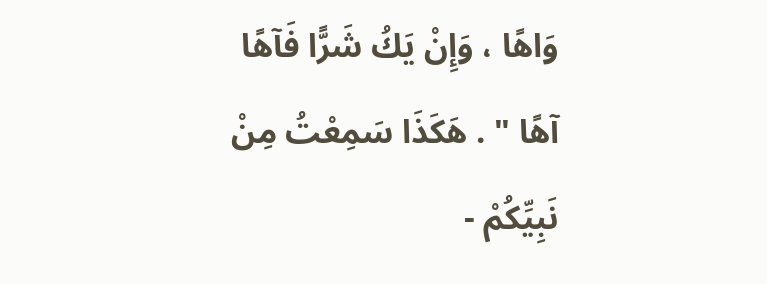وَاهًا ، وَإِنْ يَكُ شَرًّا فَآهًا آهًا " . هَكَذَا سَمِعْتُ مِنْ نَبِيِّكُمْ -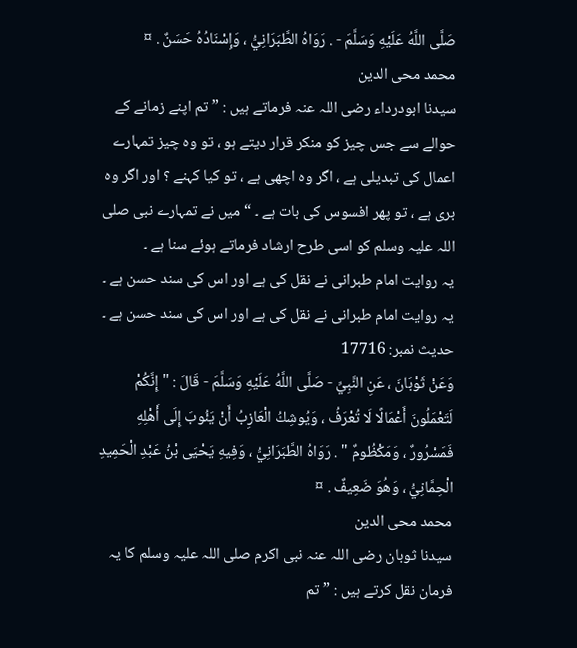صَلَّى اللَّهُ عَلَيْهِ وَسَلَّمَ - . رَوَاهُ الطَّبَرَانِيُّ ، وَإِسْنَادُهُ حَسَنٌ . ¤
محمد محی الدین
سیدنا ابودرداء رضی اللہ عنہ فرماتے ہیں : ” تم اپنے زمانے کے حوالے سے جس چیز کو منکر قرار دیتے ہو ، تو وہ چیز تمہارے اعمال کی تبدیلی ہے ، اگر وہ اچھی ہے ، تو کیا کہنے ؟ اور اگر وہ بری ہے ، تو پھر افسوس کی بات ہے ۔ “ میں نے تمہارے نبی صلی اللہ علیہ وسلم کو اسی طرح ارشاد فرماتے ہوئے سنا ہے ۔
یہ روایت امام طبرانی نے نقل کی ہے اور اس کی سند حسن ہے ۔
یہ روایت امام طبرانی نے نقل کی ہے اور اس کی سند حسن ہے ۔
حدیث نمبر: 17716
وَعَنْ ثَوْبَانَ ، عَنِ النَّبِيِّ - صَلَّى اللَّهُ عَلَيْهِ وَسَلَّمَ - قَالَ : " إِنَّكُمْ لَتَعْمَلُونَ أَعْمَالًا لَا تُعْرَفُ ، وَيُوشِكُ الْعَازِبُ أَنْ يَئُوبَ إِلَى أَهْلِهِ فَمَسْرُورٌ ، وَمَكْظُومٌ " . رَوَاهُ الطَّبَرَانِيُّ ، وَفِيهِ يَحْيَى بْنُ عَبْدِ الْحَمِيدِ الْحِمَّانِيُّ ، وَهُوَ ضَعِيفٌ . ¤
محمد محی الدین
سیدنا ثوبان رضی اللہ عنہ نبی اکرم صلی اللہ علیہ وسلم کا یہ فرمان نقل کرتے ہیں : ” تم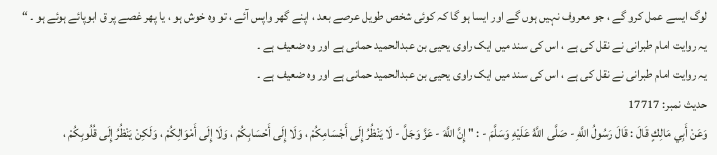لوگ ایسے عمل کرو گے ، جو معروف نہیں ہوں گے اور ایسا ہو گا کہ کوئی شخص طویل عرصے بعد ، اپنے گھر واپس آئے ، تو وہ خوش ہو ، یا پھر غصے پر ق ابوپائے ہوئے ہو ۔ “
یہ روایت امام طبرانی نے نقل کی ہے ، اس کی سند میں ایک راوی یحیی بن عبدالحمید حمانی ہے اور وہ ضعیف ہے ۔
یہ روایت امام طبرانی نے نقل کی ہے ، اس کی سند میں ایک راوی یحیی بن عبدالحمید حمانی ہے اور وہ ضعیف ہے ۔
حدیث نمبر: 17717
وَعَنْ أَبِي مَالِكٍ قَالَ : قَالَ رَسُولُ اللَّهِ - صَلَّى اللَّهُ عَلَيْهِ وَسَلَّمَ - : " إِنَّ اللَّهَ - عَزَّ وَجَلَّ - لَا يَنْظُرُ إِلَى أَجْسَامِكُمْ ، وَلَا إِلَى أَحْسَابِكُمْ ، وَلَا إِلَى أَمْوَالِكُمْ ، وَلَكِنْ يَنْظُرُ إِلَى قُلُوبِكُمْ ،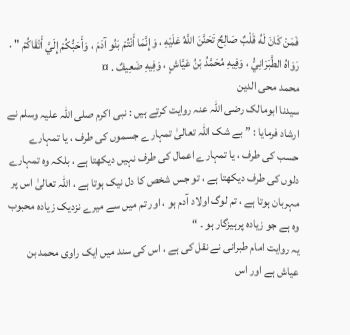فَمَنْ كَانَ لَهُ قَلْبٌ صَالِحٌ تَحَنَّنَ اللَّهُ عَلَيْهِ ، وَإِنَّمَا أَنْتُمْ بَنُو آدَمَ ، وَأَحَبُّكُمْ إِلَيَّ أَتْقَاكُمْ " . رَوَاهُ الطَّبَرَانِيُّ ، وَفِيهِ مُحَمَّدُ بْنُ عَيَّاشٍ ، وَفِيهِ ضَعِيفٌ . ¤
محمد محی الدین
سیدنا ابومالک رضی اللہ عنہ روایت کرتے ہیں : نبی اکرم صلی اللہ علیہ وسلم نے ارشاد فرمایا : ” بے شک اللہ تعالیٰ تمہارے جسموں کی طرف ، یا تمہارے حسب کی طرف ، یا تمہارے اعمال کی طرف نہیں دیکھتا ہے ، بلکہ وہ تمہارے دلوں کی طرف دیکھتا ہے ، تو جس شخص کا دل نیک ہوتا ہے ، اللہ تعالیٰ اس پر مہربان ہوتا ہے ، تم لوگ اولاد آدم ہو ، اور تم میں سے میرے نزدیک زیادہ محبوب وہ ہے جو زیادہ پرہیزگار ہو ۔ “
یہ روایت امام طبرانی نے نقل کی ہے ، اس کی سند میں ایک راوی محمد بن عیاش ہے اور اس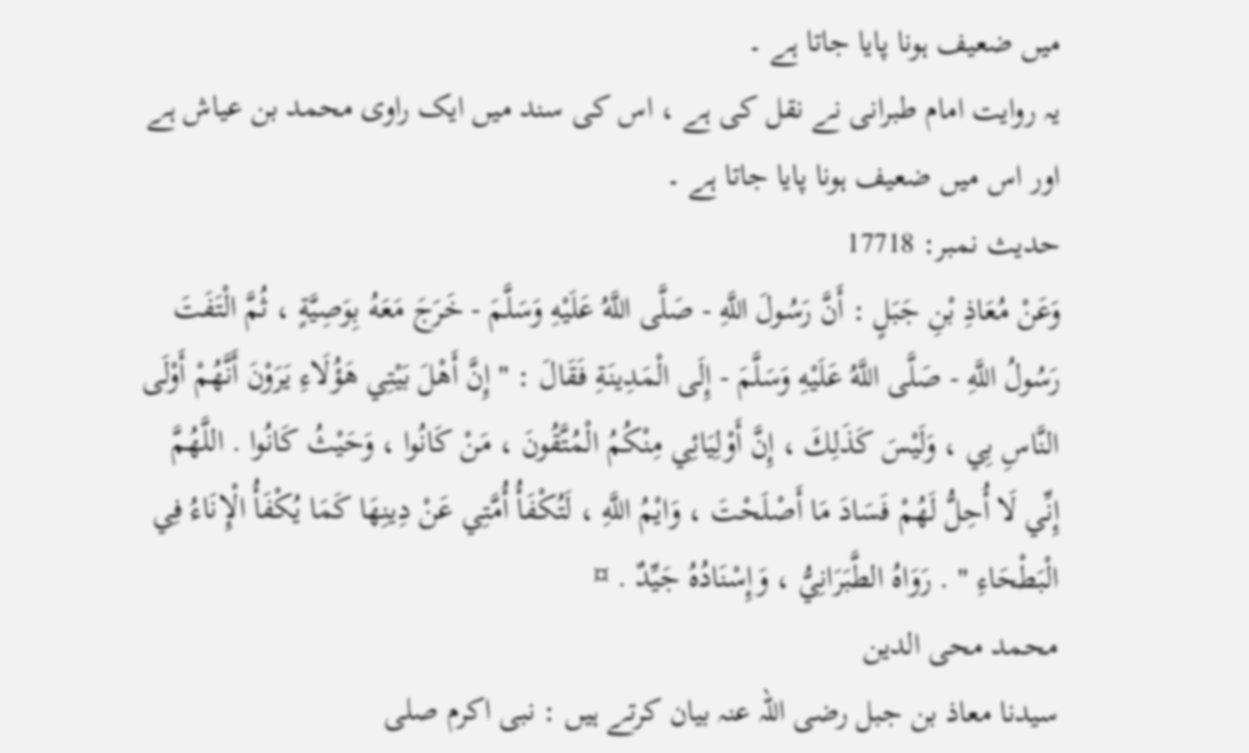میں ضعیف ہونا پایا جاتا ہے ۔
یہ روایت امام طبرانی نے نقل کی ہے ، اس کی سند میں ایک راوی محمد بن عیاش ہے اور اس میں ضعیف ہونا پایا جاتا ہے ۔
حدیث نمبر: 17718
وَعَنْ مُعَاذِ بْنِ جَبَلٍ : أَنَّ رَسُولَ اللَّهِ - صَلَّى اللَّهُ عَلَيْهِ وَسَلَّمَ - خَرَجَ مَعَهُ بِوَصِيَّةٍ ، ثُمَّ الْتَفَتَ رَسُولُ اللَّهِ - صَلَّى اللَّهُ عَلَيْهِ وَسَلَّمَ - إِلَى الْمَدِينَةِ فَقَالَ : " إِنَّ أَهْلَ بَيْتِي هَؤُلَاءِ يَرَوْنَ أَنَّهُمْ أَوْلَى النَّاسِ بِي ، وَلَيْسَ كَذَلِكَ ، إِنَّ أَوْلِيَائِي مِنْكُمُ الْمُتَّقُونَ ، مَنْ كَانُوا ، وَحَيْثُ كَانُوا . اللَّهُمَّ إِنِّي لَا أُحِلُّ لَهُمْ فَسَادَ مَا أَصْلَحْتَ ، وَايْمُ اللَّهِ ، لَتُكْفَأُ أُمَّتِي عَنْ دِينِهَا كَمَا يُكْفَأُ الْإِنَاءُ فِي الْبَطْحَاءِ " . رَوَاهُ الطَّبَرَانِيُّ ، وَإِسْنَادُهُ جَيِّدٌ . ¤
محمد محی الدین
سیدنا معاذ بن جبل رضی اللہ عنہ بیان کرتے ہیں : نبی اکرم صلی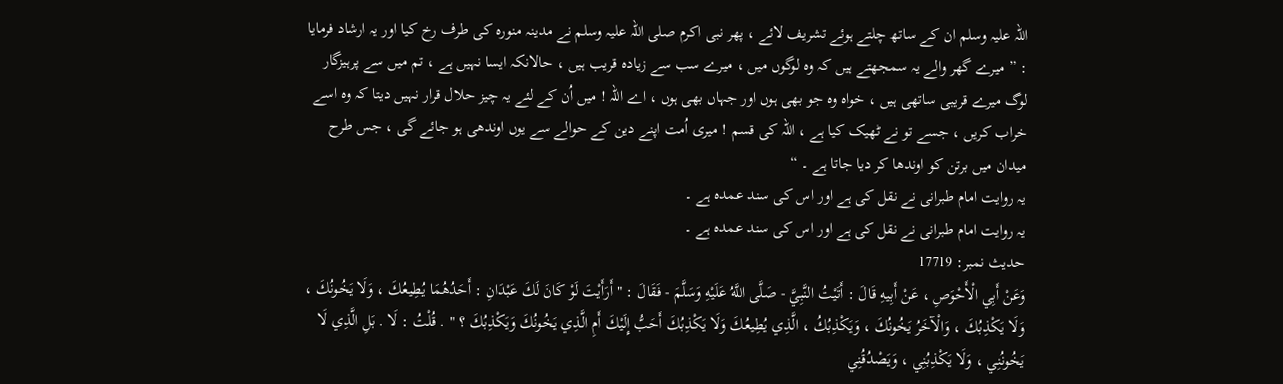اللہ علیہ وسلم ان کے ساتھ چلتے ہوئے تشریف لائے ، پھر نبی اکرم صلی اللہ علیہ وسلم نے مدینہ منورہ کی طرف رخ کیا اور یہ ارشاد فرمایا : ” میرے گھر والے یہ سمجھتے ہیں کہ وہ لوگوں میں ، میرے سب سے زیادہ قریب ہیں ، حالانکہ ایسا نہیں ہے ، تم میں سے پرہیزگار لوگ میرے قریبی ساتھی ہیں ، خواہ وہ جو بھی ہوں اور جہاں بھی ہوں ، اے اللہ ! میں اُن کے لئے یہ چیز حلال قرار نہیں دیتا کہ وہ اسے خراب کریں ، جسے تو نے ٹھیک کیا ہے ، اللہ کی قسم ! میری اُمت اپنے دین کے حوالے سے یوں اوندھی ہو جائے گی ، جس طرح میدان میں برتن کو اوندھا کر دیا جاتا ہے ۔ “
یہ روایت امام طبرانی نے نقل کی ہے اور اس کی سند عمدہ ہے ۔
یہ روایت امام طبرانی نے نقل کی ہے اور اس کی سند عمدہ ہے ۔
حدیث نمبر: 17719
وَعَنْ أَبِي الْأَحْوَصِ ، عَنْ أَبِيهِ قَالَ : أَتَيْتُ النَّبِيَّ - صَلَّى اللَّهُ عَلَيْهِ وَسَلَّمَ - فَقَالَ : " أَرَأَيْتَ لَوْ كَانَ لَكَ عَبْدَانِ : أَحَدُهُمَا يُطِيعُكَ ، وَلَا يَخُونُكَ ، وَلَا يَكْذِبُكَ ، وَالْآخَرُ يَخُونُكَ ، وَيَكْذِبُكُ ، الَّذِي يُطِيعُكَ وَلَا يَكْذِبُكَ أَحَبُّ إِلَيْكَ أَمِ الَّذِي يَخُونُكَ وَيَكْذِبُكَ ؟ " . قُلْتُ : لَا . بَلِ الَّذِي لَا يَخُونُنِي ، وَلَا يَكْذِبُنِي ، وَيَصْدُقُنِي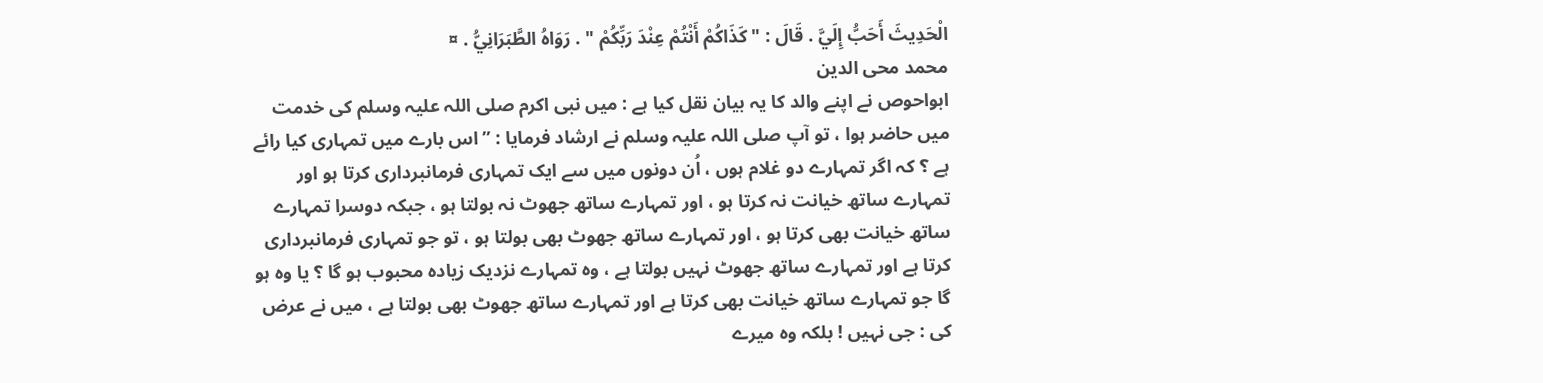الْحَدِيثَ أَحَبُّ إِلَيَّ . قَالَ : " كَذَاكُمْ أَنْتُمْ عِنْدَ رَبِّكُمْ " . رَوَاهُ الطَّبَرَانِيُّ . ¤
محمد محی الدین
ابواحوص نے اپنے والد کا یہ بیان نقل کیا ہے : میں نبی اکرم صلی اللہ علیہ وسلم کی خدمت میں حاضر ہوا ، تو آپ صلی اللہ علیہ وسلم نے ارشاد فرمایا : ” اس بارے میں تمہاری کیا رائے ہے ؟ کہ اگر تمہارے دو غلام ہوں ، اُن دونوں میں سے ایک تمہاری فرمانبرداری کرتا ہو اور تمہارے ساتھ خیانت نہ کرتا ہو ، اور تمہارے ساتھ جھوٹ نہ بولتا ہو ، جبکہ دوسرا تمہارے ساتھ خیانت بھی کرتا ہو ، اور تمہارے ساتھ جھوٹ بھی بولتا ہو ، تو جو تمہاری فرمانبرداری کرتا ہے اور تمہارے ساتھ جھوٹ نہیں بولتا ہے ، وہ تمہارے نزدیک زیادہ محبوب ہو گا ؟ یا وہ ہو گا جو تمہارے ساتھ خیانت بھی کرتا ہے اور تمہارے ساتھ جھوٹ بھی بولتا ہے ، میں نے عرض کی : جی نہیں ! بلکہ وہ میرے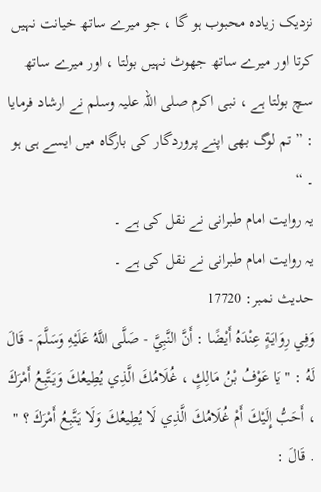نزدیک زیادہ محبوب ہو گا ، جو میرے ساتھ خیانت نہیں کرتا اور میرے ساتھ جھوٹ نہیں بولتا ، اور میرے ساتھ سچ بولتا ہے ، نبی اکرم صلی اللہ علیہ وسلم نے ارشاد فرمایا : ” تم لوگ بھی اپنے پروردگار کی بارگاہ میں ایسے ہی ہو ۔ “
یہ روایت امام طبرانی نے نقل کی ہے ۔
یہ روایت امام طبرانی نے نقل کی ہے ۔
حدیث نمبر: 17720
وَفِي رِوَايَةٍ عِنْدَهُ أَيْضًا : أَنَّ النَّبِيَّ - صَلَّى اللَّهُ عَلَيْهِ وَسَلَّمَ - قَالَ لَهُ : " يَا عَوْفُ بْنُ مَالِكٍ ، غُلَامُكَ الَّذِي يُطِيعُكَ وَيَتَّبِعُ أَمْرَكَ ، أَحَبُّ إِلَيْكَ أَمْ غُلَامُكَ الَّذِي لَا يُطِيعُكَ وَلَا يَتَّبِعُ أَمْرَكَ ؟ " . قَالَ :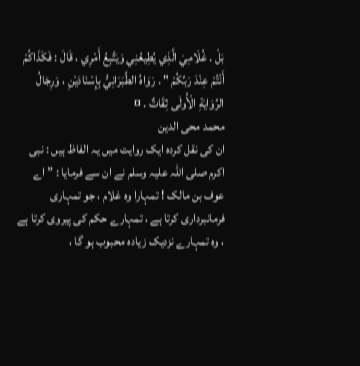بَلْ . غُلَامِيَ الَّذِي يُطِيعُنِي وَيَتَّبِعُ أَمْرِي ، قَالَ : فَكَذَاكُمْ أَنْتُمْ عِنْدَ رَبِّكُمْ " . رَوَاهُ الطَّبَرَانِيُّ بِإِسْنَادَيْنِ ، وَرِجَالُ الرِّوَايَةِ الْأُولَى ثِقَاتٌ . ¤
محمد محی الدین
ان کی نقل کردہ ایک روایت میں یہ الفاظ ہیں : نبی اکرم صلی اللہ علیہ وسلم نے ان سے فرمایا : ” اے عوف بن مالک ! تمہارا وہ غلام ، جو تمہاری فرمانبرداری کرتا ہے ، تمہارے حکم کی پیروی کرتا ہے ، وہ تمہارے نزدیک زیادہ محبوب ہو گا ،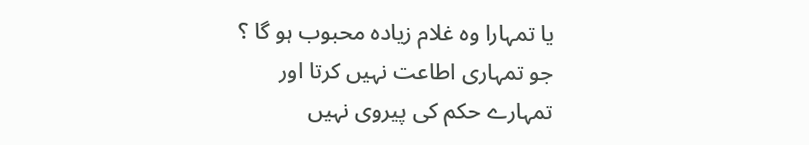یا تمہارا وہ غلام زیادہ محبوب ہو گا ؟ جو تمہاری اطاعت نہیں کرتا اور تمہارے حکم کی پیروی نہیں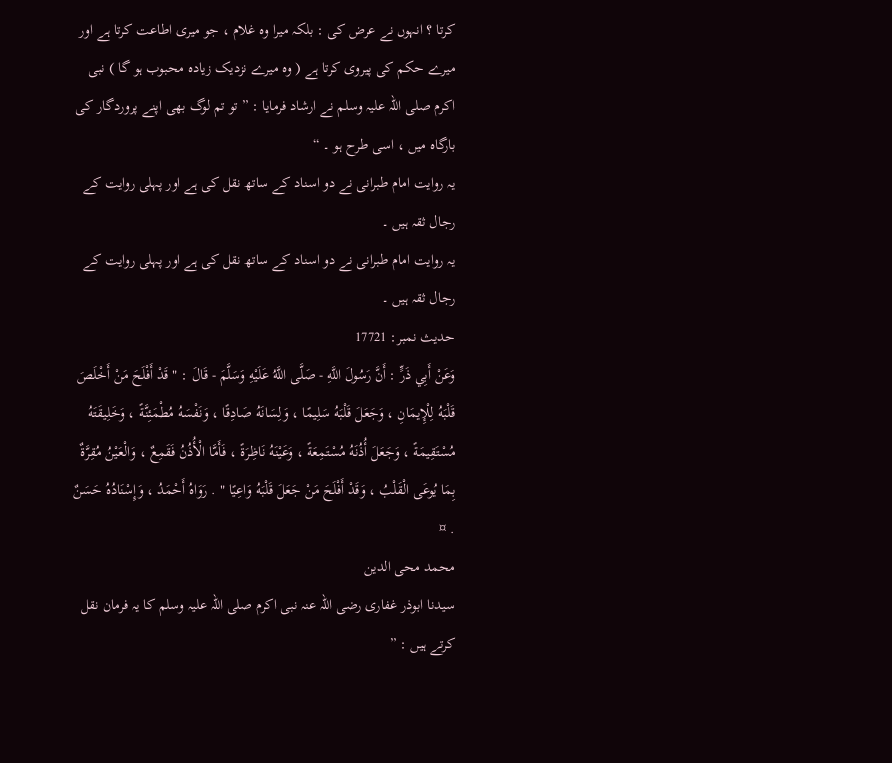کرتا ؟ انہوں نے عرض کی : بلکہ میرا وہ غلام ، جو میری اطاعت کرتا ہے اور میرے حکم کی پیروی کرتا ہے ( وہ میرے نزدیک زیادہ محبوب ہو گا ) نبی اکرم صلی اللہ علیہ وسلم نے ارشاد فرمایا : ” تو تم لوگ بھی اپنے پروردگار کی بارگاہ میں ، اسی طرح ہو ۔ “
یہ روایت امام طبرانی نے دو اسناد کے ساتھ نقل کی ہے اور پہلی روایت کے رجال ثقہ ہیں ۔
یہ روایت امام طبرانی نے دو اسناد کے ساتھ نقل کی ہے اور پہلی روایت کے رجال ثقہ ہیں ۔
حدیث نمبر: 17721
وَعَنْ أَبِي ذَرٍّ : أَنَّ رَسُولَ اللَّهِ - صَلَّى اللَّهُ عَلَيْهِ وَسَلَّمَ - قَالَ : " قَدْ أَفْلَحَ مَنْ أَخْلَصَ قَلْبَهُ لِلْإِيمَانِ ، وَجَعَلَ قَلْبَهُ سَلِيمًا ، وَلِسَانَهُ صَادِقًا ، وَنَفْسَهُ مُطْمَئِنَّةً ، وَخَلِيقَتَهُ مُسْتَقِيمَةً ، وَجَعَلَ أُذُنَهُ مُسْتَمِعَةً ، وَعَيْنَهُ نَاظِرَةً ، فَأَمَّا الْأُذُنُ فَقَمِعٌ ، وَالْعَيْنُ مُقِرَّةٌ بِمَا يُوعَى الْقَلْبُ ، وَقَدْ أَفْلَحَ مَنْ جَعَلَ قَلْبَهُ وَاعِيًا " . رَوَاهُ أَحْمَدُ ، وَإِسْنَادُهُ حَسَنٌ . ¤
محمد محی الدین
سیدنا ابوذر غفاری رضی اللہ عنہ نبی اکرم صلی اللہ علیہ وسلم کا یہ فرمان نقل کرتے ہیں : ”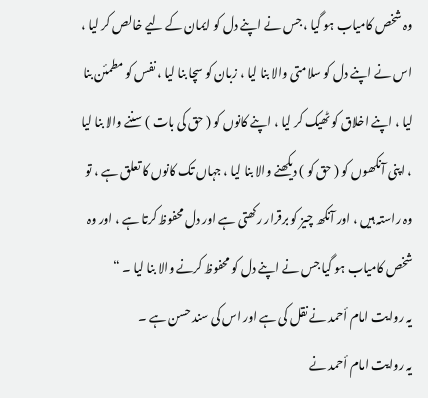وہ شخص کامیاب ہو گیا ، جس نے اپنے دل کو ایمان کے لیے خالص کر لیا ، اس نے اپنے دل کو سلامتی والا بنا لیا ، زبان کو سچا بنا لیا ، نفس کو مطمئن بنا لیا ، اپنے اخلاق کو ٹھیک کر لیا ، اپنے کانوں کو ( حق کی بات ) سننے والا بنا لیا ، اپنی آنکھوں کو ( حق کو ) دیکھنے والا بنا لیا ، جہاں تک کانوں کا تعلق ہے ، تو وہ راستہ ہیں ، اور آنکھ چیز کو برقرار رکھتی ہے اور دل محفوظ کرتا ہے ، اور وہ شخص کامیاب ہو گیا جس نے اپنے دل کو محفوظ کرنے والا بنا لیا ۔ “
یہ روایت امام أحمد نے نقل کی ہے اور اس کی سند حسن ہے ۔
یہ روایت امام أحمد نے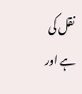نقل کی ہے اور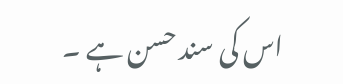اس کی سند حسن ہے ۔